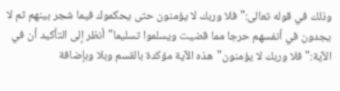وذلك في قوله تعالى:"فلا وربك لا يؤمنون حتى يحكموك فيما شجر بينهم ثم لا يجدون في أنفسهم حرجا مما قضيت ويسلموا تسليما"أنظر إلى التأكيد أن في الآية:"فلا وربك لا يؤمنون"هذه الآية مؤكدة بالقسم وبلا وبإضافة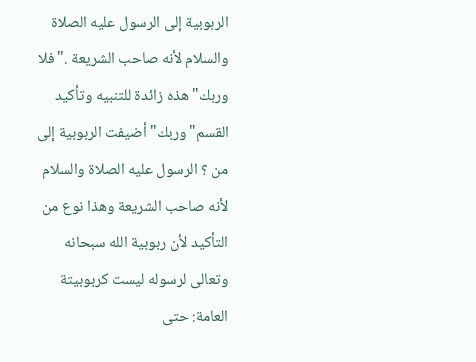الربوبية إلى الرسول عليه الصلاة والسلام لأنه صاحب الشريعة ."فلا وربك"هذه زائدة للتنبيه وتأكيد القسم"وربك"أضيفت الربوبية إلى من ؟ الرسول عليه الصلاة والسلام لأنه صاحب الشريعة وهذا نوع من التأكيد لأن ربوبية الله سبحانه وتعالى لرسوله ليست كربوبيتة العامة: حتى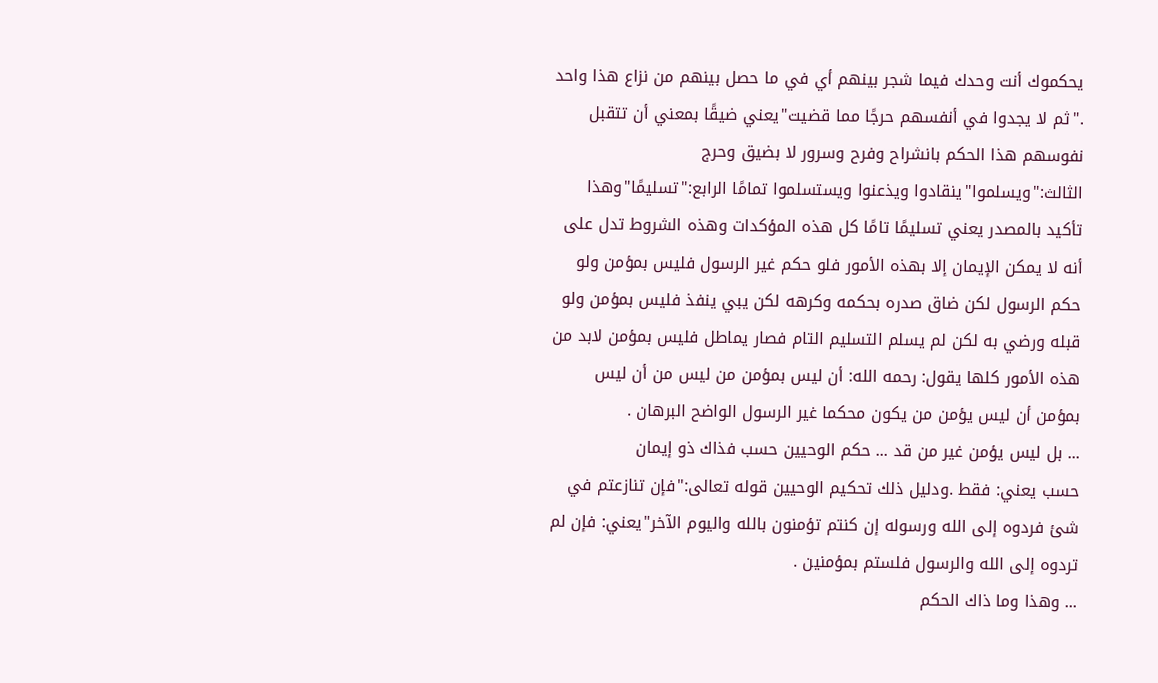يحكموك أنت وحدك فيما شجر بينهم أي في ما حصل بينهم من نزاع هذا واحد ."ثم لا يجدوا في أنفسهم حرجًا مما قضيت"يعني ضيقًا بمعني أن تتقبل نفوسهم هذا الحكم بانشراح وفرح وسرور لا بضيق وحرج الثالث:"ويسلموا"ينقادوا ويذعنوا ويستسلموا تمامًا الرابع:"تسليمًا"وهذا تأكيد بالمصدر يعني تسليمًا تامًا كل هذه المؤكدات وهذه الشروط تدل على أنه لا يمكن الإيمان إلا بهذه الأمور فلو حكم غير الرسول فليس بمؤمن ولو حكم الرسول لكن ضاق صدره بحكمه وكرهه لكن يبي ينفذ فليس بمؤمن ولو قبله ورضي به لكن لم يسلم التسليم التام فصار يماطل فليس بمؤمن لابد من هذه الأمور كلها يقول: رحمه الله: أن ليس بمؤمن من ليس من أن ليس بمؤمن أن ليس يؤمن من يكون محكما غير الرسول الواضح البرهان .
... بل ليس يؤمن غير من قد ... حكم الوحيين حسب فذاك ذو إيمان
حسب يعني: فقط .ودليل ذلك تحكيم الوحيين قوله تعالى:"فإن تنازعتم في شئ فردوه إلى الله ورسوله إن كنتم تؤمنون بالله واليوم الآخر"يعني: فإن لم تردوه إلى الله والرسول فلستم بمؤمنين .
... وهذا وما ذاك الحكم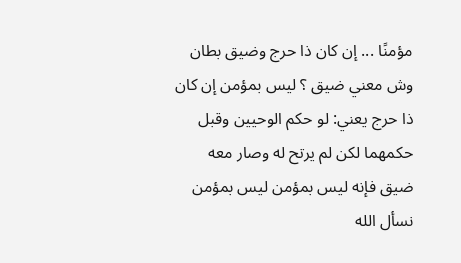مؤمنًا ... إن كان ذا حرج وضيق بطان
وش معني ضيق ؟ ليس بمؤمن إن كان ذا حرج يعني: لو حكم الوحيين وقبل حكمهما لكن لم يرتح له وصار معه ضيق فإنه ليس بمؤمن ليس بمؤمن نسأل الله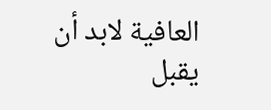العافية لابد أن يقبل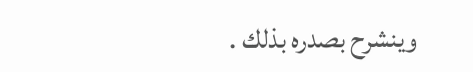وينشرح بصدره بذلك .